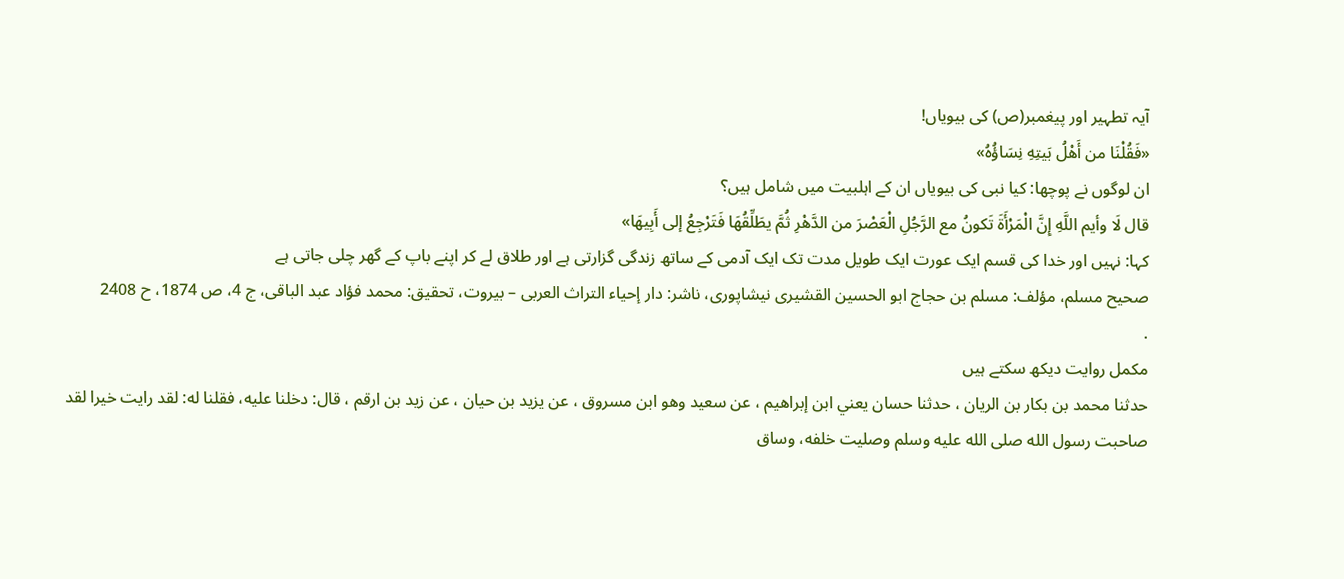آیہ تطہیر اور پیغمبر(ص) کی بیویاں!
«فَقُلْنَا من أَهْلُ بَیتِهِ نِسَاؤُهُ»
ان لوگوں نے پوچھا: کیا نبی کی بیویاں ان کے اہلبیت میں شامل ہیں؟
قال لَا وأیم اللَّهِ إِنَّ الْمَرْأَةَ تَکونُ مع الرَّجُلِ الْعَصْرَ من الدَّهْرِ ثُمَّ یطَلِّقُهَا فَتَرْجِعُ إلی أَبِیهَا»
کہا: نہیں اور خدا کی قسم ایک عورت ایک طویل مدت تک ایک آدمی کے ساتھ زندگی گزارتی ہے اور طلاق لے کر اپنے باپ کے گھر چلی جاتی ہے
صحیح مسلم، مؤلف: مسلم بن حجاج ابو الحسین القشیری نیشاپوری، ناشر: دار إحیاء التراث العربی – بیروت، تحقیق: محمد فؤاد عبد الباقی، ج 4، ص 1874، ح 2408
.
مکمل روایت دیکھ سکتے ہیں
حدثنا محمد بن بكار بن الريان ، حدثنا حسان يعني ابن إبراهيم ، عن سعيد وهو ابن مسروق ، عن يزيد بن حيان ، عن زيد بن ارقم ، قال: دخلنا عليه، فقلنا له: لقد رايت خيرا لقد صاحبت رسول الله صلى الله عليه وسلم وصليت خلفه، وساق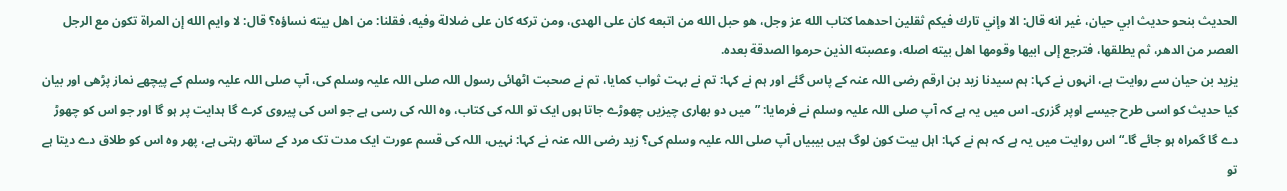الحديث بنحو حديث ابي حيان، غير انه قال: الا وإني تارك فيكم ثقلين احدهما كتاب الله عز وجل، هو حبل الله من اتبعه كان على الهدى، ومن تركه كان على ضلالة وفيه، فقلنا: من اهل بيته نساؤه؟ قال: لا وايم الله إن المراة تكون مع الرجل العصر من الدهر، ثم يطلقها، فترجع إلى ابيها وقومها اهل بيته اصله، وعصبته الذين حرموا الصدقة بعده.
یزید بن حیان سے روایت ہے، انہوں نے کہا: ہم سیدنا زید بن ارقم رضی اللہ عنہ کے پاس گئے اور ہم نے کہا: تم نے بہت ثواب کمایا، تم نے صحبت اٹھائی رسول اللہ صلی اللہ علیہ وسلم کی، آپ صلی اللہ علیہ وسلم کے پیچھے نماز پڑھی اور بیان کیا حدیث کو اسی طرح جیسے اوپر گزری۔ اس میں یہ ہے کہ آپ صلی اللہ علیہ وسلم نے فرمایا: ”میں دو بھاری چیزیں چھوڑے جاتا ہوں ایک تو اللہ کی کتاب، وہ اللہ کی رسی ہے جو اس کی پیروی کرے گا ہدایت پر ہو گا اور جو اس کو چھوڑ دے گا گمراہ ہو جائے گا۔“ اس روایت میں یہ ہے کہ ہم نے کہا: اہل بیت کون لوگ ہیں بیبیاں آپ صلی اللہ علیہ وسلم کی؟ زید رضی اللہ عنہ نے کہا: نہیں، اللہ کی قسم عورت ایک مدت تک مرد کے ساتھ رہتی ہے، پھر وہ اس کو طلاق دے دیتا ہے تو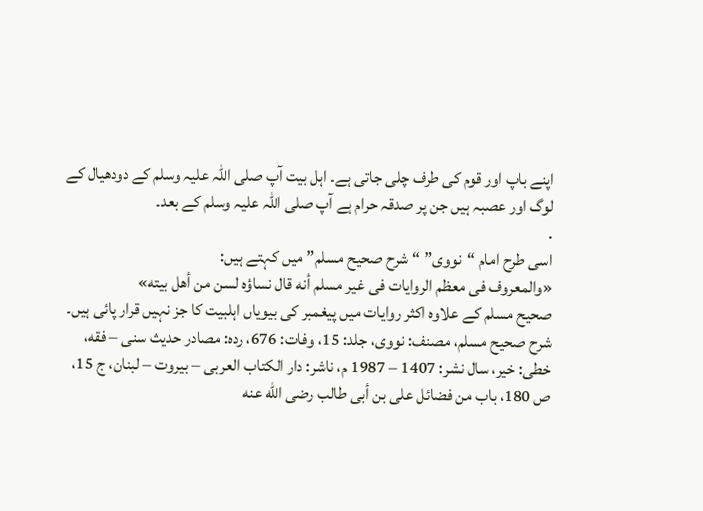اپنے باپ اور قوم کی طرف چلی جاتی ہے۔ اہل بیت آپ صلی اللہ علیہ وسلم کے دودھیال کے لوگ اور عصبہ ہیں جن پر صدقہ حرام ہے آپ صلی اللہ علیہ وسلم کے بعد۔
.
اسی طرح امام “نووی” “شرح صحیح مسلم” میں کہتے ہیں:
«والمعروف فی معظم الروایات فی غیر مسلم أنه قال نساؤه لسن من أهل بیته»
صحیح مسلم کے علاوہ اکثر روایات میں پیغمبر کی بیویاں اہلبیت کا جز نہیں قرار پائی ہیں۔
شرح صحیح مسلم، مصنف: نووی، جلد: 15، وفات: 676، رده: مصادر حدیث سنی – فقه، خطی: خیر، سال نشر: 1407 – 1987 م، ناشر: دار الکتاب العربی – بیروت – لبنان، ج 15، ص 180، باب من فضائل علی بن أبی طالب رضی الله عنه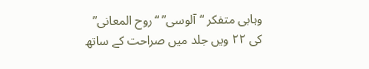وہابی متفکر “آلوسی” “روح المعانی” کی ۲۲ ویں جلد میں صراحت کے ساتھ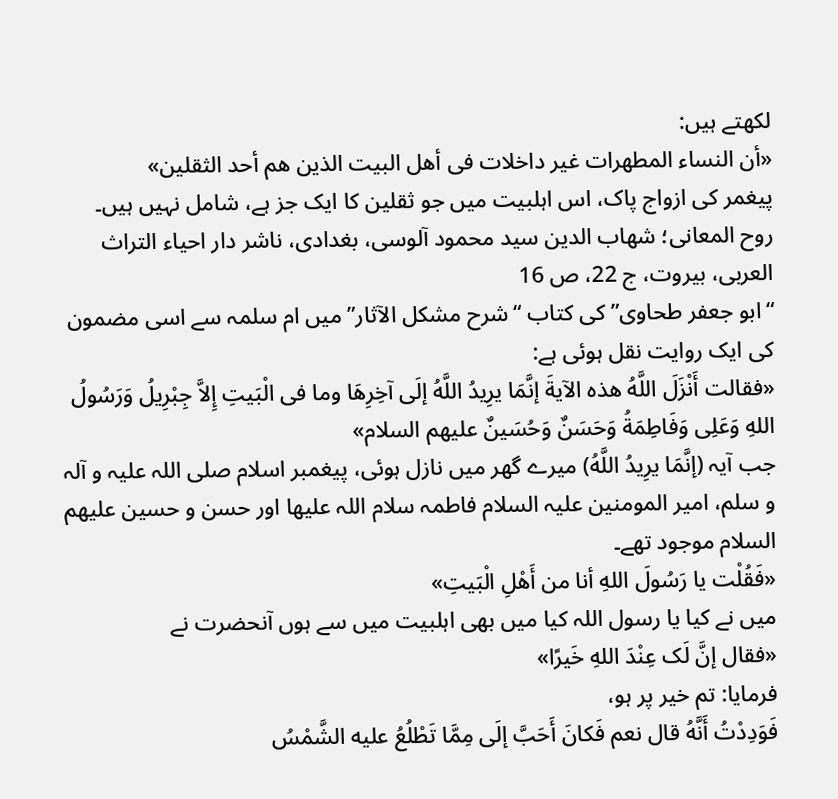لکھتے ہیں:
«أن النساء المطهرات غیر داخلات فی أهل البیت الذین هم أحد الثقلین»
پیغمر کی ازواج پاک، اس اہلبیت میں جو ثقلین کا ایک جز ہے، شامل نہیں ہیں۔
روح المعانی؛ شهاب الدین سید محمود آلوسی، بغدادی، ناشر دار احیاء التراث العربی، بیروت، ج 22، ص 16
“ابو جعفر طحاوی” کی کتاب “شرح مشکل الآثار” میں ام سلمہ سے اسی مضمون کی ایک روایت نقل ہوئی ہے:
«فقالت أَنْزَلَ اللَّهُ هذه الآیةَ إنَّمَا یرِیدُ اللَّهُ إلَی آخِرِهَا وما فی الْبَیتِ إِلاَّ جِبْرِیلُ وَرَسُولُ اللهِ وَعَلِی وَفَاطِمَةُ وَحَسَنٌ وَحُسَینٌ علیهم السلام»
جب آیہ (إنَّمَا یرِیدُ اللَّهُ) میرے گھر میں نازل ہوئی، پیغمبر اسلام صلی اللہ علیہ و آلہ و سلم، امیر المومنین علیہ السلام فاطمہ سلام اللہ علیھا اور حسن و حسین علیھم السلام موجود تھے۔
«فَقُلْت یا رَسُولَ اللهِ أنا من أَهْلِ الْبَیتِ»
میں نے کیا یا رسول اللہ کیا میں بھی اہلبیت میں سے ہوں آنحضرت نے
«فقال إنَّ لَک عِنْدَ اللهِ خَیرًا»
فرمایا: تم خیر پر ہو،
فَوَدِدْتُ أَنَّهُ قال نعم فَکانَ أَحَبَّ إلَی مِمَّا تَطْلُعُ علیه الشَّمْسُ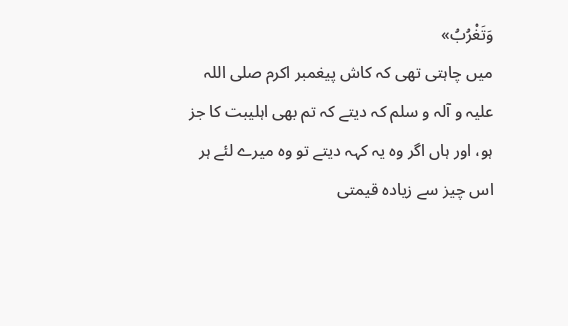وَتَغْرُبُ»
میں چاہتی تھی کہ کاش پیغمبر اکرم صلی اللہ علیہ و آلہ و سلم کہ دیتے کہ تم بھی اہلیبت کا جز ہو، اور ہاں اگر وہ یہ کہہ دیتے تو وہ میرے لئے ہر اس چیز سے زیادہ قیمتی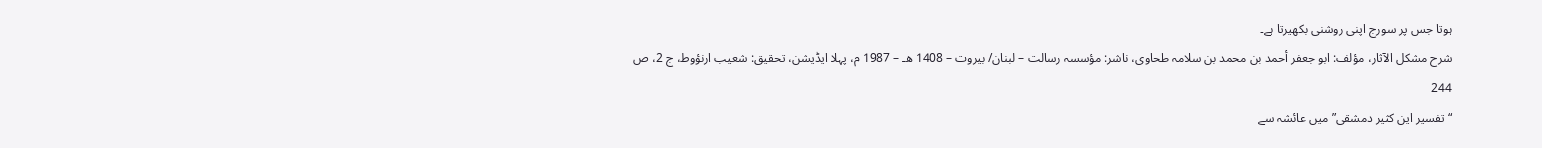ہوتا جس پر سورج اپنی روشنی بکھیرتا ہے۔
شرح مشکل الآثار، مؤلف: ابو جعفر أحمد بن محمد بن سلامہ طحاوی، ناشر: مؤسسہ رسالت – لبنان/ بیروت – 1408 هـ – 1987 م، پہلا ایڈیشن، تحقیق: شعیب ارنؤوط، ج 2، ص 244
“تفسیر این کثیر دمشقی” میں عائشہ سے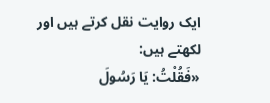ایک روایت نقل کرتے ہیں اور لکھتے ہیں:
«فَقُلْتُ: يَا رَسُولَ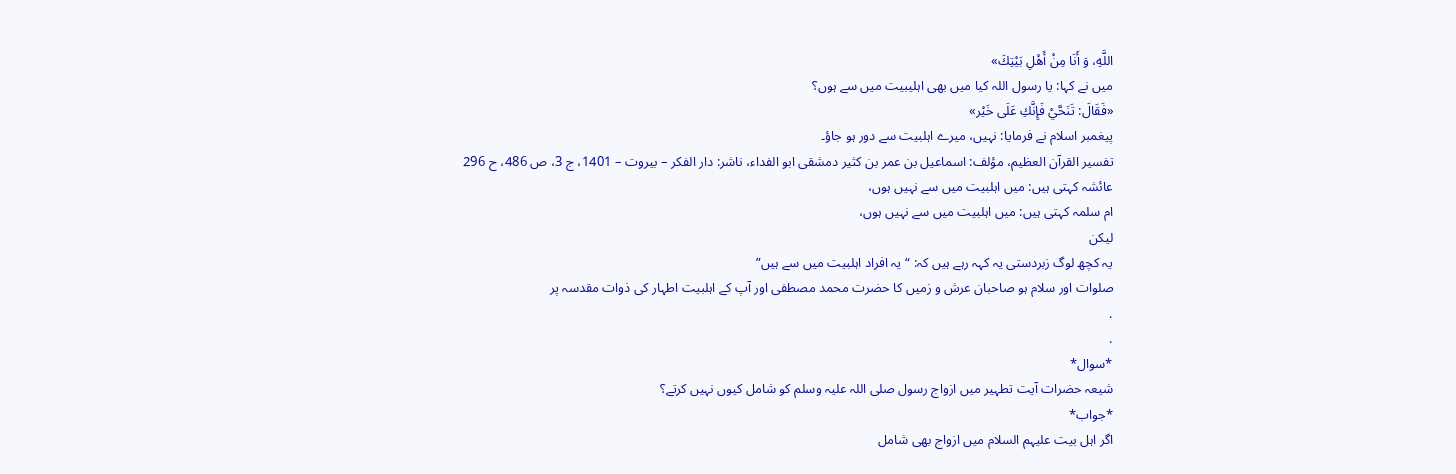اللَّهِ، وَ أَنَا مِنْ أَهْلِ بَيْتِكَ»
میں نے کہا: یا رسول اللہ کیا میں بھی اہلیبیت میں سے ہوں؟
«فَقَالَ: تَنَحَّيْ فَإِنَّكِ عَلَى خَيْر»
پیغمبر اسلام نے فرمایا: نہیں، میرے اہلبیت سے دور ہو جاؤ۔
تفسیر القرآن العظیم، مؤلف: اسماعیل بن عمر بن کثیر دمشقی ابو الفداء، ناشر: دار الفکر – بیروت – 1401، ج 3، ص 486، ح 296
عائشہ کہتی ہیں: میں اہلبیت میں سے نہیں ہوں،
ام سلمہ کہتی ہیں: میں اہلبیت میں سے نہیں ہوں،
لیکن
یہ کچھ لوگ زبردستی یہ کہہ رہے ہیں کہ: “یہ افراد اہلبیت میں سے ہیں”
صلوات اور سلام ہو صاحبان عرش و زمیں کا حضرت محمد مصطفی اور آپ کے اہلبیت اطہار کی ذوات مقدسہ پر
.
.
*سوال*
شیعہ حضرات آیت تطہیر میں ازواج رسول صلی اللہ علیہ وسلم کو شامل کیوں نہیں کرتے؟
*جواب*
اگر اہل بیت علیہم السلام میں ازواج بھی شامل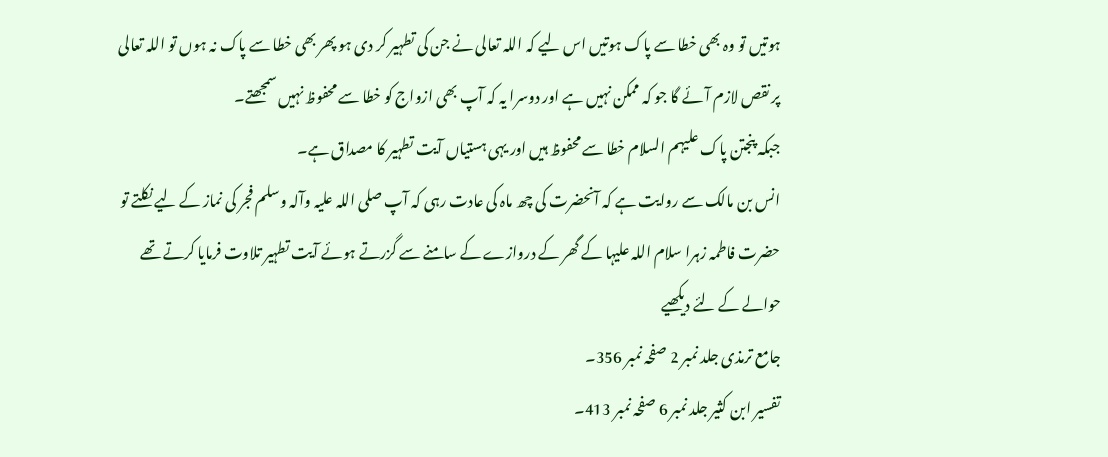ہوتیں تو وہ بھی خطا سے پاک ہوتیں اس لیے کہ اللہ تعالی نے جن کی تطہیر کر دی ہو پھر بھی خطا سے پاک نہ ہوں تو اللہ تعالی پر نقص لازم آئے گا جو کہ ممکن نہیں ہے اور دوسرا یہ کہ آپ بھی ازواج کو خطا سے محفوظ نہیں سمجھتے۔
جبکہ پنجتن پاک علیہم السلام خطا سے محفوظ ہیں اور یہی ہستیاں آیت تطہیر کا مصداق ہے۔
انس بن مالک سے روایت ہے کہ آنحضرت کی چھ ماہ کی عادت رہی کہ آپ صلی اللہ علیہ وآلہ وسلم فجر کی نماز کے لیے نکلتے تو حضرت فاطمہ زہرا سلام اللہ علیہا کے گھر کے دروازے کے سامنے سے گزرتے ہوئے آیت تطہیر تلاوت فرمایا کرتے تھے
حوالے کے لئے دیکھیے
جامع ترمذی جلد نمبر 2 صفحہ نمبر 356۔
تفسیر ابن کثیر جلد نمبر 6 صفحہ نمبر 413۔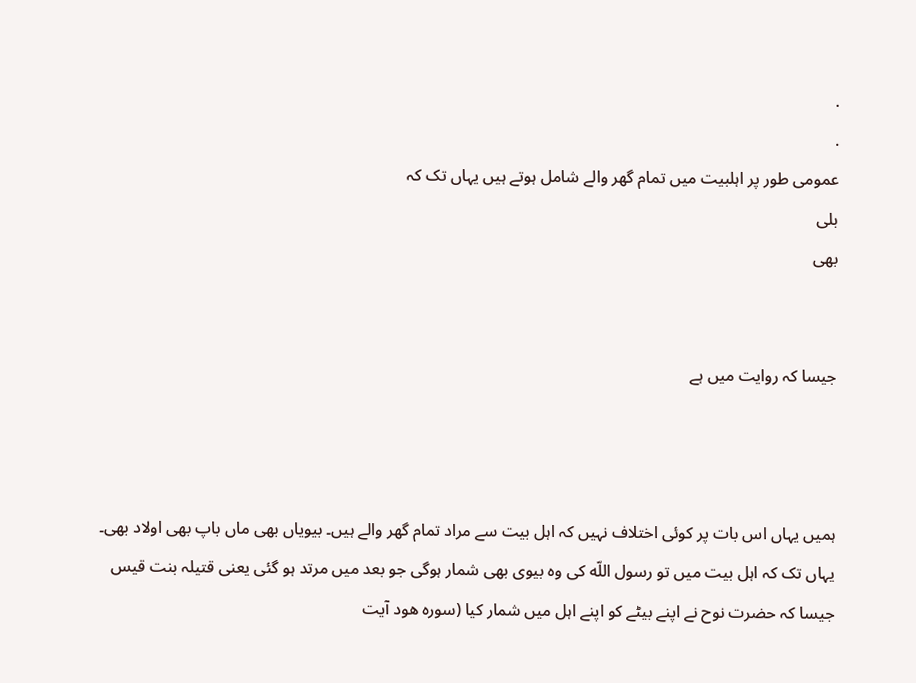.
.
عمومی طور پر اہلبیت میں تمام گھر والے شامل ہوتے ہیں یہاں تک کہ
بلی
بھی


جیسا کہ روایت میں ہے



ہمیں یہاں اس بات پر کوئی اختلاف نہیں کہ اہل بیت سے مراد تمام گھر والے ہیں۔ بیویاں بھی ماں باپ بھی اولاد بھی۔
یہاں تک کہ اہل بیت میں تو رسول اللّه کی وہ بیوی بھی شمار ہوگی جو بعد میں مرتد ہو گئی یعنی قتیلہ بنت قیس
جیسا کہ حضرت نوح نے اپنے بیٹے کو اپنے اہل میں شمار کیا (سوره ھود آیت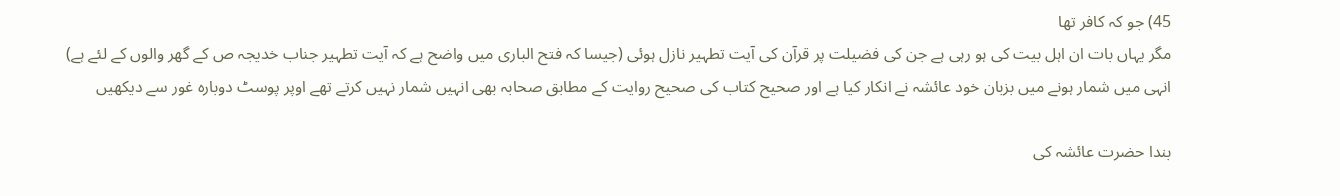45) جو کہ کافر تھا
مگر یہاں بات ان اہل بیت کی ہو رہی ہے جن کی فضیلت پر قرآن کی آیت تطہیر نازل ہوئی (جیسا کہ فتح الباری میں واضح ہے کہ آیت تطہیر جناب خدیجہ ص کے گھر والوں کے لئے ہے)
انہی میں شمار ہونے میں بزبان خود عائشہ نے انکار کیا ہے اور صحیح کتاب کی صحیح روایت کے مطابق صحابہ بھی انہیں شمار نہیں کرتے تھے اوپر پوسٹ دوبارہ غور سے دیکھیں

بندا حضرت عائشہ کی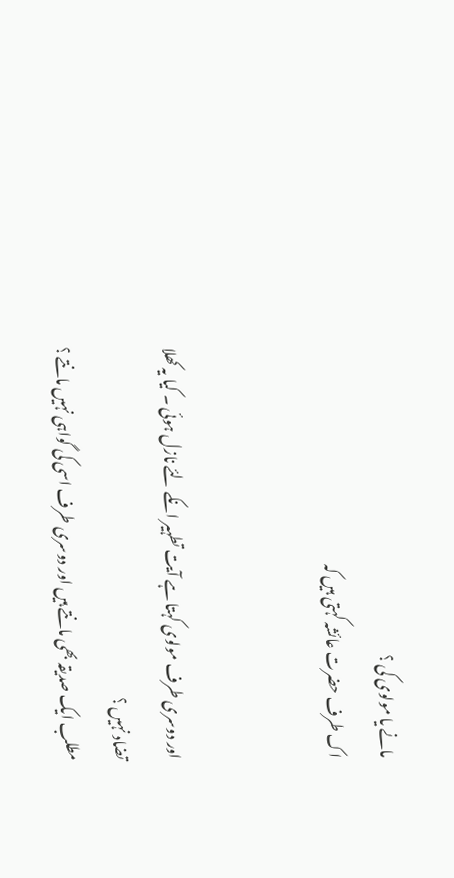مانے یا مولوی کی ؟
اک طرف حضرت عائشہ کہتی ہیں کہ


اور دوسری طرف مولوی کہتا ہے آیت تطہیر انکے لئے نازل ہوئی ۔ کیا یہ کھلا تضاد نہیں ؟
مطلب ایک صدیقہ بھی مانتے ہیں اور دوسری طرف اسی کی گواہی نہیں مانتے ؟